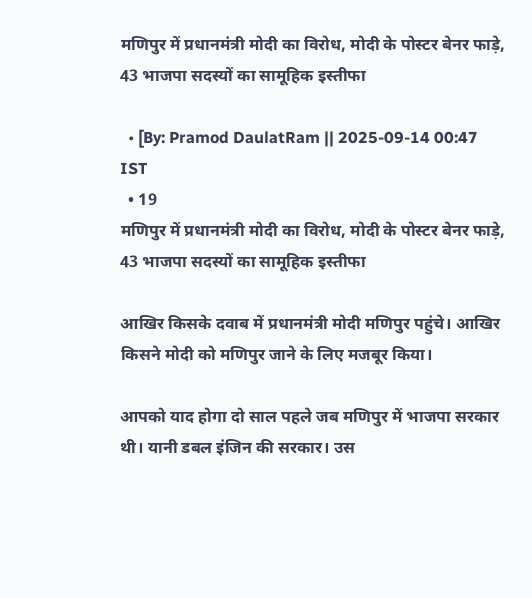मणिपुर में प्रधानमंत्री मोदी का विरोध, मोदी के पोस्टर बेनर फाड़े, 43 भाजपा सदस्यों का सामूहिक इस्तीफा

  • [By: Pramod DaulatRam || 2025-09-14 00:47 IST
  • 19
मणिपुर में प्रधानमंत्री मोदी का विरोध, मोदी के पोस्टर बेनर फाड़े, 43 भाजपा सदस्यों का सामूहिक इस्तीफा

आखिर किसके दवाब में प्रधानमंत्री मोदी मणिपुर पहुंचे। आखिर किसने मोदी को मणिपुर जाने के लिए मजबूर किया।

आपको याद होगा दो साल पहले जब मणिपुर में भाजपा सरकार थी। यानी डबल इंजिन की सरकार। उस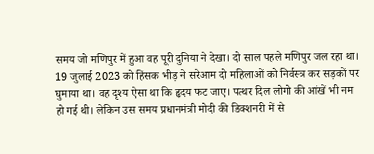समय जो मणिपुर में हुआ वह पूरी दुनिया ने देखा। दो साल पहले मणिपुर जल रहा था। 19 जुलाई 2023 को हिंसक भीड़ ने सरेआम दो महिलाओं को निर्वस्त्र कर सड़कों पर घुमाया था। वह दृश्य ऐसा था कि हृदय फट जाए। पत्थर दिल लोगो की आंखें भी नम हो गई थी। लेकिन उस समय प्रधानमंत्री मोदी की डिक्शनरी में से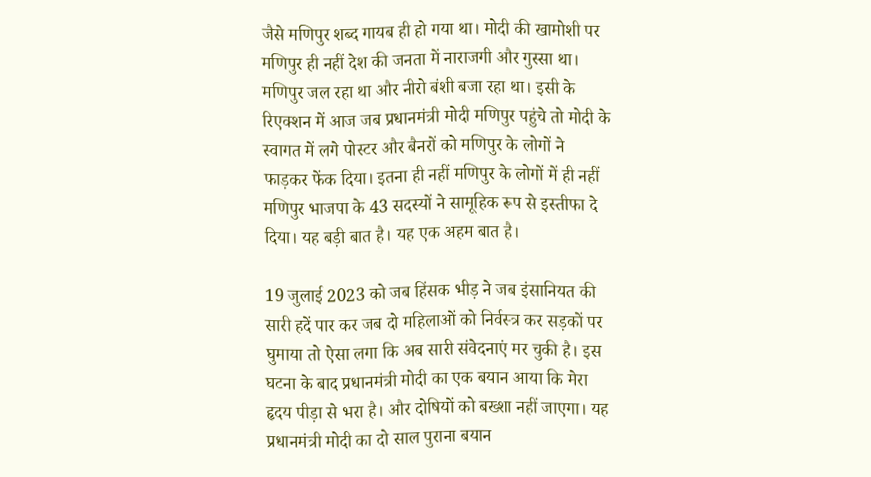जैसे मणिपुर शब्द गायब ही हो गया था। मोदी की खामोशी पर मणिपुर ही नहीं देश की जनता में नाराजगी और गुस्सा था। मणिपुर जल रहा था और नीरो बंशी बजा रहा था। इसी के रिएक्शन में आज जब प्रधानमंत्री मोदी मणिपुर पहुंचे तो मोदी के स्वागत में लगे पोस्टर और बैनरों को मणिपुर के लोगों ने फाड़कर फेंक दिया। इतना ही नहीं मणिपुर के लोगों में ही नहीं मणिपुर भाजपा के 43 सदस्यों ने सामूहिक रूप से इस्तीफा दे दिया। यह बड़ी बात है। यह एक अहम बात है।

19 जुलाई 2023 को जब हिंसक भीड़ ने जब इंसानियत की सारी हदें पार कर जब दो महिलाओं को निर्वस्त्र कर सड़कों पर घुमाया तो ऐसा लगा कि अब सारी संवेदनाएं मर चुकी है। इस घटना के बाद प्रधानमंत्री मोदी का एक बयान आया कि मेरा हृदय पीड़ा से भरा है। और दोषियों को बख्शा नहीं जाएगा। यह प्रधानमंत्री मोदी का दो साल पुराना बयान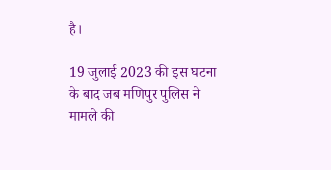है।

19 जुलाई 2023 की इस घटना के बाद जब मणिपुर पुलिस ने मामले की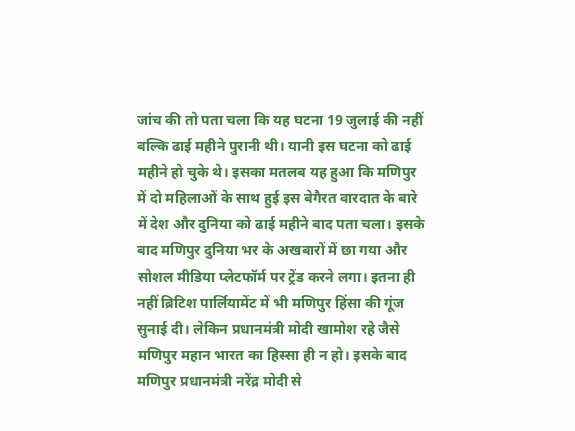जांच की तो पता चला कि यह घटना 19 जुलाई की नहीं बल्कि ढाई महीने पुरानी थी। यानी इस घटना को ढाई महीने हो चुके थे। इसका मतलब यह हुआ कि मणिपुर में दो महिलाओं के साथ हुई इस बेगैरत वारदात के बारे में देश और दुनिया को ढाई महीने बाद पता चला। इसके बाद मणिपुर दुनिया भर के अखबारों में छा गया और सोशल मीडिया प्लेटफॉर्म पर ट्रेंड करने लगा। इतना ही नहीं ब्रिटिश पार्लियामेंट में भी मणिपुर हिंसा की गूंज सुनाई दी। लेकिन प्रधानमंत्री मोदी खामोश रहे जैसे मणिपुर महान भारत का हिस्सा ही न हो। इसके बाद मणिपुर प्रधानमंत्री नरेंद्र मोदी से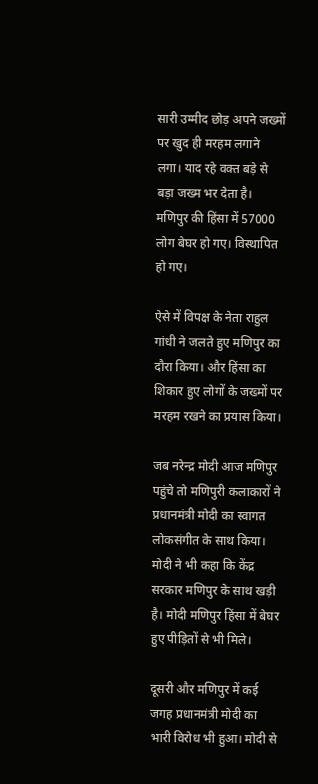सारी उम्मीद छोड़ अपने जख्मों पर खुद ही मरहम लगाने लगा। याद रहे वक्त बड़े से बड़ा जख्म भर देता है। मणिपुर की हिंसा में 57000 लोग बेघर हो गए। विस्थापित हो गए।

ऐसे में विपक्ष के नेता राहुल गांधी ने जलते हुए मणिपुर का दौरा किया। और हिंसा का शिकार हुए लोगों के जख्मों पर मरहम रखने का प्रयास किया।

जब नरेन्द्र मोदी आज मणिपुर पहुंचे तो मणिपुरी कलाकारों ने प्रधानमंत्री मोदी का स्वागत लोकसंगीत के साथ किया। मोदी ने भी कहा कि केंद्र सरकार मणिपुर के साथ खड़ी है। मोदी मणिपुर हिंसा में बेघर हुए पीड़ितों से भी मिले।

दूसरी और मणिपुर में कई जगह प्रधानमंत्री मोदी का भारी विरोध भी हुआ। मोदी से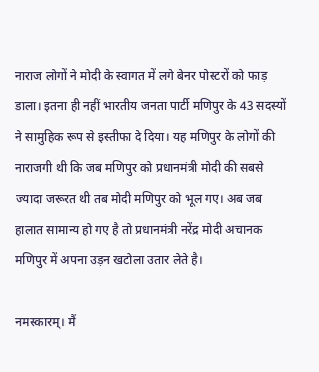नाराज लोगों ने मोदी के स्वागत में लगे बेनर पोस्टरों को फाड़ डाला। इतना ही नहीं भारतीय जनता पार्टी मणिपुर के 43 सदस्यों ने सामुहिक रूप से इस्तीफा दे दिया। यह मणिपुर के लोगों की नाराजगी थी कि जब मणिपुर को प्रधानमंत्री मोदी की सबसे ज्यादा जरूरत थी तब मोदी मणिपुर को भूल गए। अब जब हालात सामान्य हो गए है तो प्रधानमंत्री नरेंद्र मोदी अचानक मणिपुर में अपना उड़न खटोला उतार लेते है।

नमस्कारम्। मैं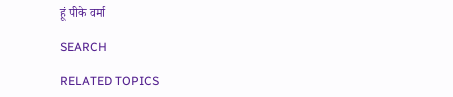हूं पीके वर्मा

SEARCH

RELATED TOPICS